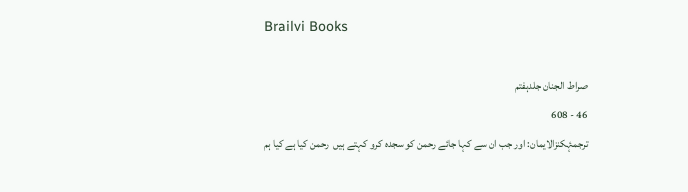Brailvi Books

صراط الجنان جلدہفتم
46 - 608
ترجمۂکنزالایمان: اور جب ان سے کہا جائے رحمن کو سجدہ کرو کہتے ہیں  رحمن کیا ہے کیا ہم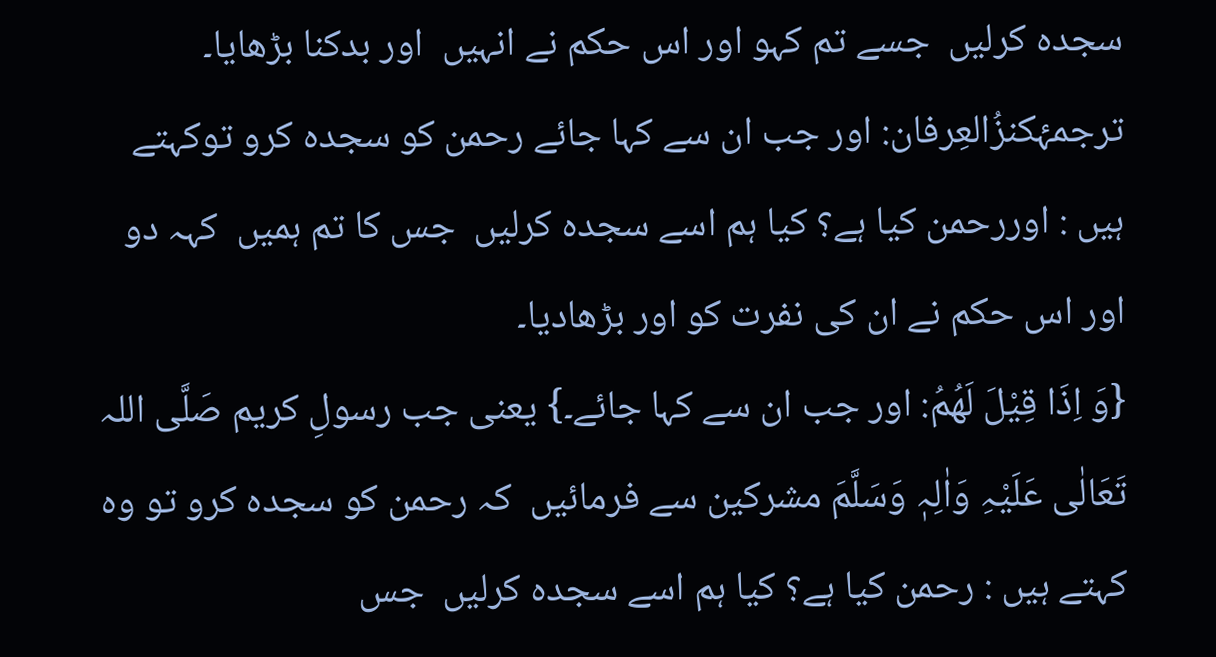سجدہ کرلیں  جسے تم کہو اور اس حکم نے انہیں  اور بدکنا بڑھایا۔
ترجمۂکنزُالعِرفان: اور جب ان سے کہا جائے رحمن کو سجدہ کرو توکہتے ہیں : اوررحمن کیا ہے؟ کیا ہم اسے سجدہ کرلیں  جس کا تم ہمیں  کہہ دو اور اس حکم نے ان کی نفرت کو اور بڑھادیا۔
{وَ اِذَا قِیْلَ لَهُمُ: اور جب ان سے کہا جائے۔} یعنی جب رسولِ کریم صَلَّی اللہ تَعَالٰی عَلَیْہِ وَاٰلِہٖ وَسَلَّمَ مشرکین سے فرمائیں  کہ رحمن کو سجدہ کرو تو وہ کہتے ہیں : رحمن کیا ہے؟ کیا ہم اسے سجدہ کرلیں  جس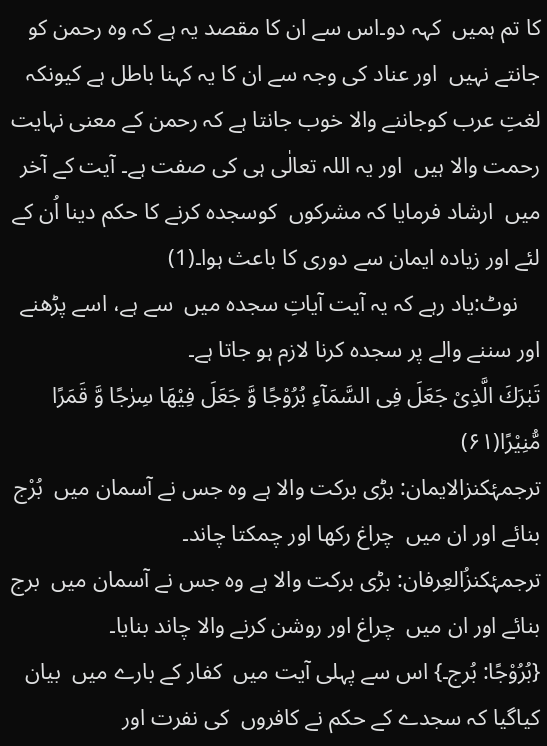کا تم ہمیں  کہہ دو۔اس سے ان کا مقصد یہ ہے کہ وہ رحمن کو جانتے نہیں  اور عناد کی وجہ سے ان کا یہ کہنا باطل ہے کیونکہ لغتِ عرب کوجاننے والا خوب جانتا ہے کہ رحمن کے معنی نہایت رحمت والا ہیں  اور یہ اللہ تعالٰی ہی کی صفت ہے۔ آیت کے آخر میں  ارشاد فرمایا کہ مشرکوں  کوسجدہ کرنے کا حکم دینا اُن کے لئے اور زیادہ ایمان سے دوری کا باعث ہوا۔(1)
    نوٹ:یاد رہے کہ یہ آیت آیاتِ سجدہ میں  سے ہے، اسے پڑھنے اور سننے والے پر سجدہ کرنا لازم ہو جاتا ہے۔
تَبٰرَكَ الَّذِیْ جَعَلَ فِی السَّمَآءِ بُرُوْجًا وَّ جَعَلَ فِیْهَا سِرٰجًا وَّ قَمَرًا مُّنِیْرًا(۶۱)
ترجمۂکنزالایمان: بڑی برکت والا ہے وہ جس نے آسمان میں  بُرْج بنائے اور ان میں  چراغ رکھا اور چمکتا چاند۔
ترجمۂکنزُالعِرفان: بڑی برکت والا ہے وہ جس نے آسمان میں  برج بنائے اور ان میں  چراغ اور روشن کرنے والا چاند بنایا۔
{بُرُوْجًا: بُرج۔} اس سے پہلی آیت میں  کفار کے بارے میں  بیان کیاگیا کہ سجدے کے حکم نے کافروں  کی نفرت اور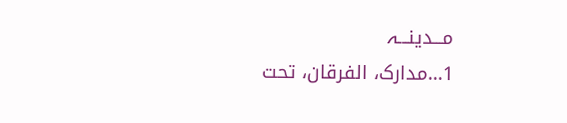مـــدینـــہ
1…مدارک، الفرقان، تحت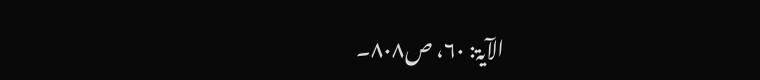الآیۃ: ۶۰، ص۸۰۸۔